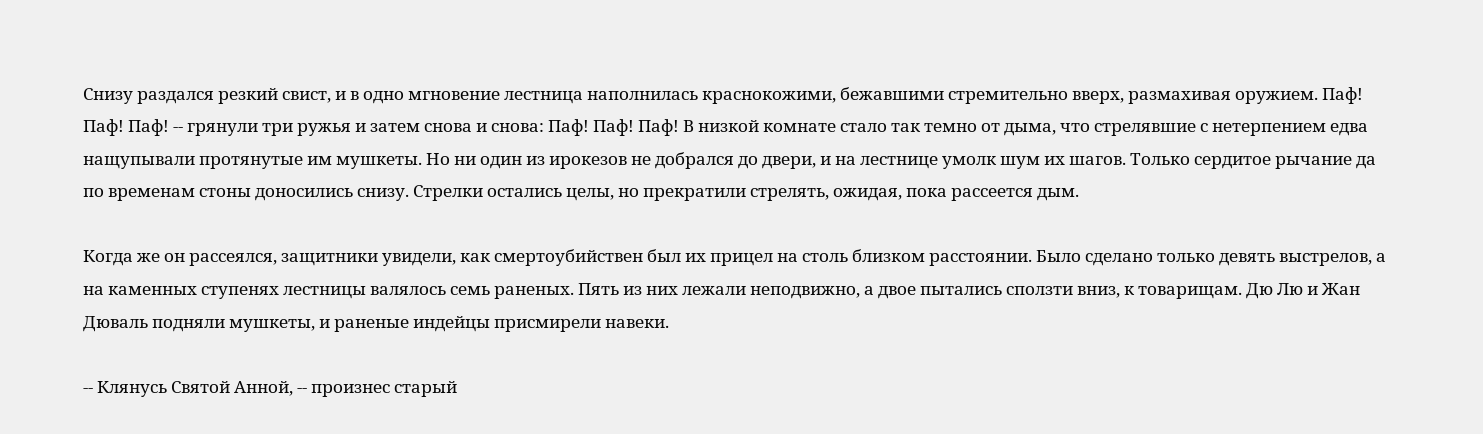Снизу раздался резкий свист, и в одно мгновение лестница наполнилась краснокожими, бежавшими стремительно вверх, размахивая оружием. Паф! Паф! Паф! -- грянули три ружья и затем снова и снова: Паф! Паф! Паф! В низкой комнате стало так темно от дыма, что стрелявшие с нетерпением едва нащупывали протянутые им мушкеты. Но ни один из ирокезов не добрался до двери, и на лестнице умолк шум их шагов. Только сердитое рычание да по временам стоны доносились снизу. Стрелки остались целы, но прекратили стрелять, ожидая, пока рассеется дым.

Когда же он рассеялся, защитники увидели, как смертоубийствен был их прицел на столь близком расстоянии. Было сделано только девять выстрелов, а на каменных ступенях лестницы валялось семь раненых. Пять из них лежали неподвижно, а двое пытались сползти вниз, к товарищам. Дю Лю и Жан Дюваль подняли мушкеты, и раненые индейцы присмирели навеки.

-- Клянусь Святой Анной, -- произнес старый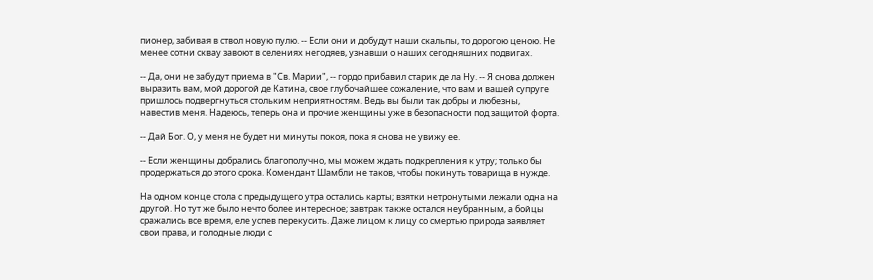пионер, забивая в ствол новую пулю. -- Если они и добудут наши скальпы, то дорогою ценою. Не менее сотни сквау завоют в селениях негодяев, узнавши о наших сегодняшних подвигах.

-- Да, они не забудут приема в "Св. Марии", -- гордо прибавил старик де ла Ну. -- Я снова должен выразить вам, мой дорогой де Катина, свое глубочайшее сожаление, что вам и вашей супруге пришлось подвергнуться стольким неприятностям. Ведь вы были так добры и любезны, навестив меня. Надеюсь, теперь она и прочие женщины уже в безопасности под защитой форта.

-- Дай Бог. О, у меня не будет ни минуты покоя, пока я снова не увижу ее.

-- Если женщины добрались благополучно, мы можем ждать подкрепления к утру; только бы продержаться до этого срока. Комендант Шамбли не таков, чтобы покинуть товарища в нужде.

На одном конце стола с предыдущего утра остались карты; взятки нетронутыми лежали одна на другой. Но тут же было нечто более интересное; завтрак также остался неубранным, а бойцы сражались все время, еле успев перекусить. Даже лицом к лицу со смертью природа заявляет свои права, и голодные люди с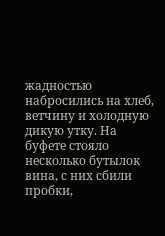жадностью набросились на хлеб, ветчину и холодную дикую утку. На буфете стояло несколько бутылок вина, с них сбили пробки,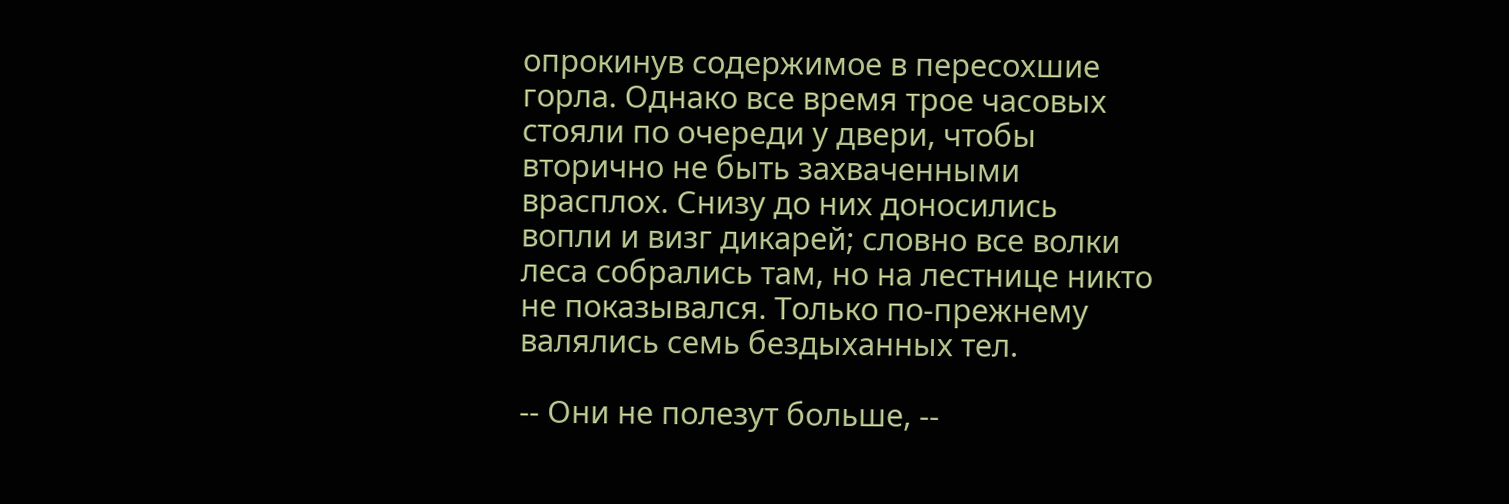опрокинув содержимое в пересохшие горла. Однако все время трое часовых стояли по очереди у двери, чтобы вторично не быть захваченными врасплох. Снизу до них доносились вопли и визг дикарей; словно все волки леса собрались там, но на лестнице никто не показывался. Только по-прежнему валялись семь бездыханных тел.

-- Они не полезут больше, --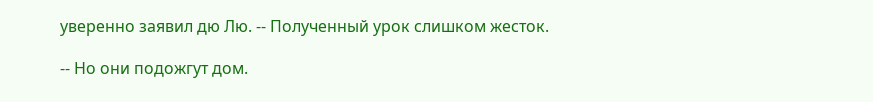уверенно заявил дю Лю. -- Полученный урок слишком жесток.

-- Но они подожгут дом.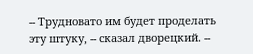-- Трудновато им будет проделать эту штуку, -- сказал дворецкий. --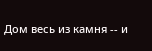Дом весь из камня -- и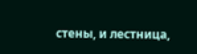стены, и лестница,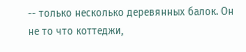-- только несколько деревянных балок. Он не то что коттеджи,